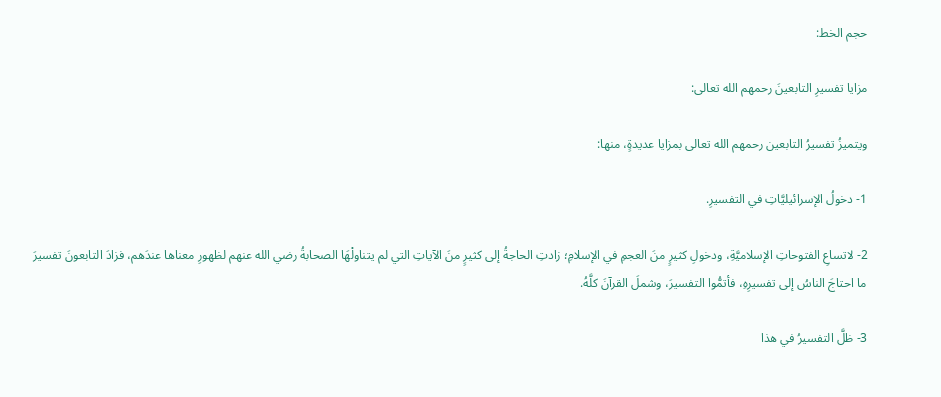حجم الخط:

مزايا تفسيرِ التابعينَ رحمهم الله تعالى:

ويتميزُ تفسيرُ التابعين رحمهم الله تعالى بمزايا عديدةٍ، منها:

1- دخولُ الإسرائيليَّاتِ في التفسيرِ.

2- لاتساعِ الفتوحاتِ الإسلاميَّةِ، ودخولِ كثيرٍ منَ العجمِ في الإسلامِ؛ زادتِ الحاجةُ إلى كثيرٍ منَ الآياتِ التي لم يتناولْهَا الصحابةُ رضي الله عنهم لظهورِ معناها عندَهم، فزادَ التابعونَ تفسيرَ ما احتاجَ الناسُ إلى تفسيرِهِ، فأتمُّوا التفسيرَ، وشملَ القرآنَ كلَّهُ.

3- ظلَّ التفسيرُ في هذا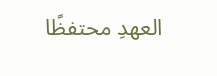العهدِ محتفظًا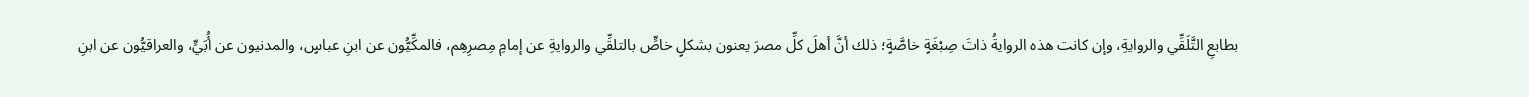بطابعِ التَّلَقِّي والروايةِ، وإن كانت هذه الروايةُ ذاتَ صِبْغَةٍ خاصَّةٍ؛ ذلك أنَّ أهلَ كلِّ مصرَ يعنون بشكلٍ خاصٍّ بالتلقِّي والروايةِ عن إمامِ مِصرِهِم، فالمكِّيُّون عن ابنِ عباسٍ، والمدنيون عن أُبَيٍّ، والعراقيُّون عن ابنِ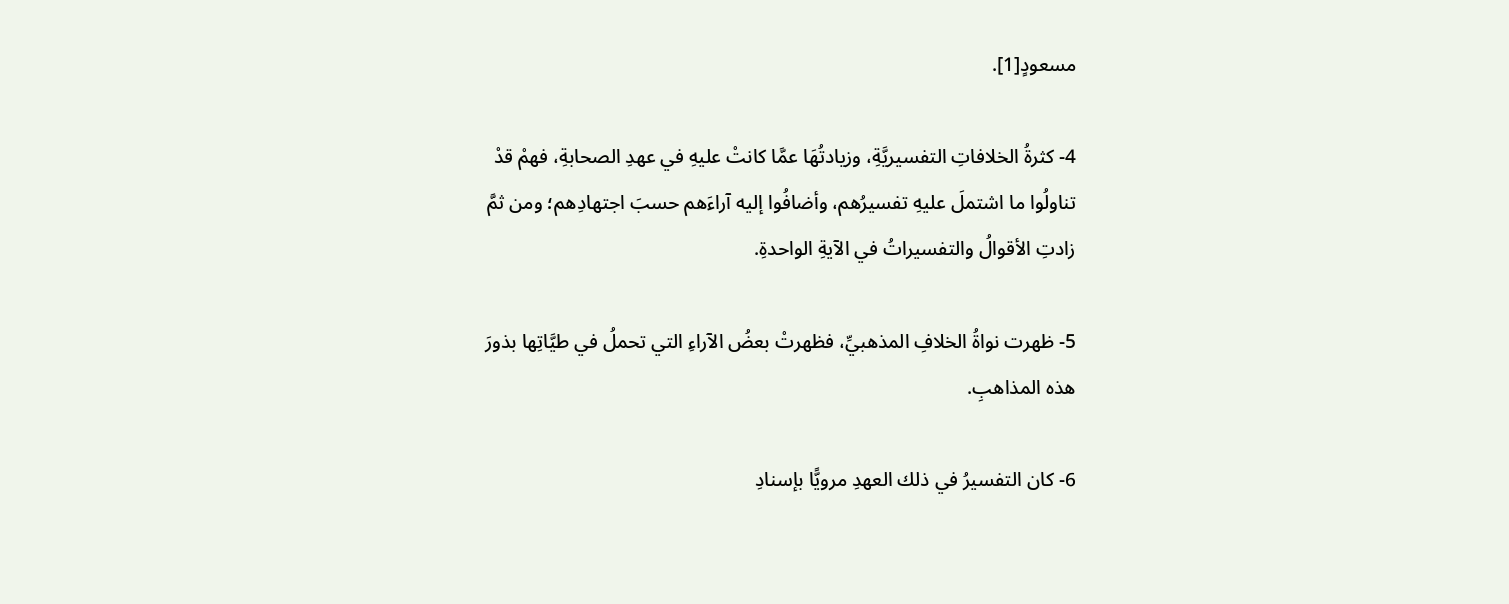مسعودٍ[1].

4- كثرةُ الخلافاتِ التفسيريَّةِ، وزيادتُهَا عمَّا كانتْ عليهِ في عهدِ الصحابةِ، فهمْ قدْ تناولُوا ما اشتملَ عليهِ تفسيرُهم، وأضافُوا إليه آراءَهم حسبَ اجتهادِهم؛ ومن ثمَّ زادتِ الأقوالُ والتفسيراتُ في الآيةِ الواحدةِ.

5- ظهرت نواةُ الخلافِ المذهبيِّ، فظهرتْ بعضُ الآراءِ التي تحملُ في طيَّاتِها بذورَ هذه المذاهبِ.

6- كان التفسيرُ في ذلك العهدِ مرويًّا بإسنادِ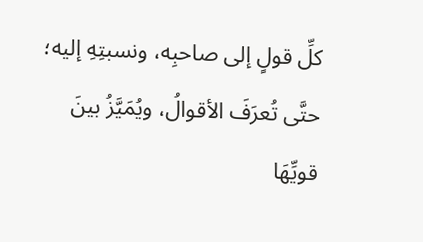كلِّ قولٍ إلى صاحبِه، ونسبتِهِ إليه؛ حتَّى تُعرَفَ الأقوالُ، ويُمَيَّزُ بينَ قويِّهَا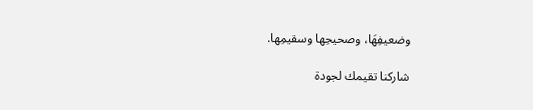وضعيفِهَا، وصحيحِها وسقيمِها.

شاركنا تقيمك لجودة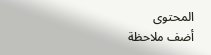المحتوى
أضف ملاحظة